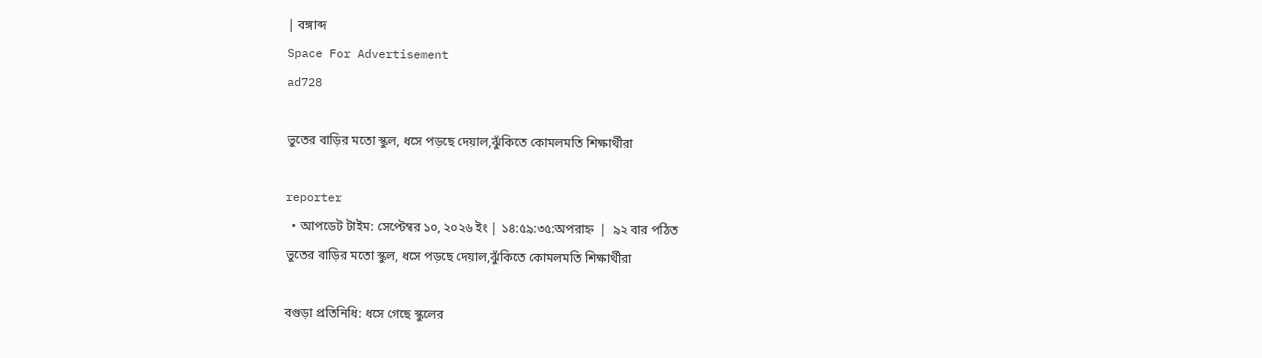| বঙ্গাব্দ
Space For Advertisement
ad728

ভুতের বাড়ির মতো স্কুল, ধসে পড়ছে দেয়াল,ঝুঁকিতে কোমলমতি শিক্ষার্থীরা

reporter
  • আপডেট টাইম: সেপ্টেম্বর ১০, ২০২৬ ইং | ১৪:৫৯:৩৫:অপরাহ্ন  |  ৯২ বার পঠিত
ভুতের বাড়ির মতো স্কুল, ধসে পড়ছে দেয়াল,ঝুঁকিতে কোমলমতি শিক্ষার্থীরা

বগুড়া প্রতিনিধি: ধসে গেছে স্কুলের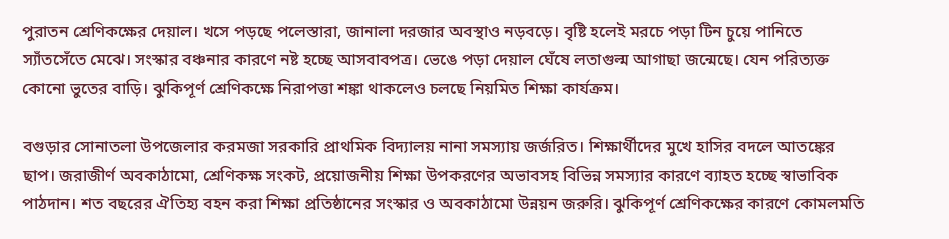পুরাতন শ্রেণিকক্ষের দেয়াল। খসে পড়ছে পলেস্তারা, জানালা দরজার অবস্থাও নড়বড়ে। বৃষ্টি হলেই মরচে পড়া টিন চুয়ে পানিতে স্যাঁতসেঁতে মেঝে। সংস্কার বঞ্চনার কারণে নষ্ট হচ্ছে আসবাবপত্র। ভেঙে পড়া দেয়াল ঘেঁষে লতাগুল্ম আগাছা জন্মেছে। যেন পরিত্যক্ত কোনো ভুতের বাড়ি। ঝুকিপূর্ণ শ্রেণিকক্ষে নিরাপত্তা শঙ্কা থাকলেও চলছে নিয়মিত শিক্ষা কার্যক্রম।

বগুড়ার সোনাতলা উপজেলার করমজা সরকারি প্রাথমিক বিদ্যালয় নানা সমস্যায় জর্জরিত। শিক্ষার্থীদের মুখে হাসির বদলে আতঙ্কের ছাপ। জরাজীর্ণ অবকাঠামো, শ্রেণিকক্ষ সংকট, প্রয়োজনীয় শিক্ষা উপকরণের অভাবসহ বিভিন্ন সমস্যার কারণে ব্যাহত হচ্ছে স্বাভাবিক পাঠদান। শত বছরের ঐতিহ্য বহন করা শিক্ষা প্রতিষ্ঠানের সংস্কার ও অবকাঠামো উন্নয়ন জরুরি। ঝুকিপূর্ণ শ্রেণিকক্ষের কারণে কোমলমতি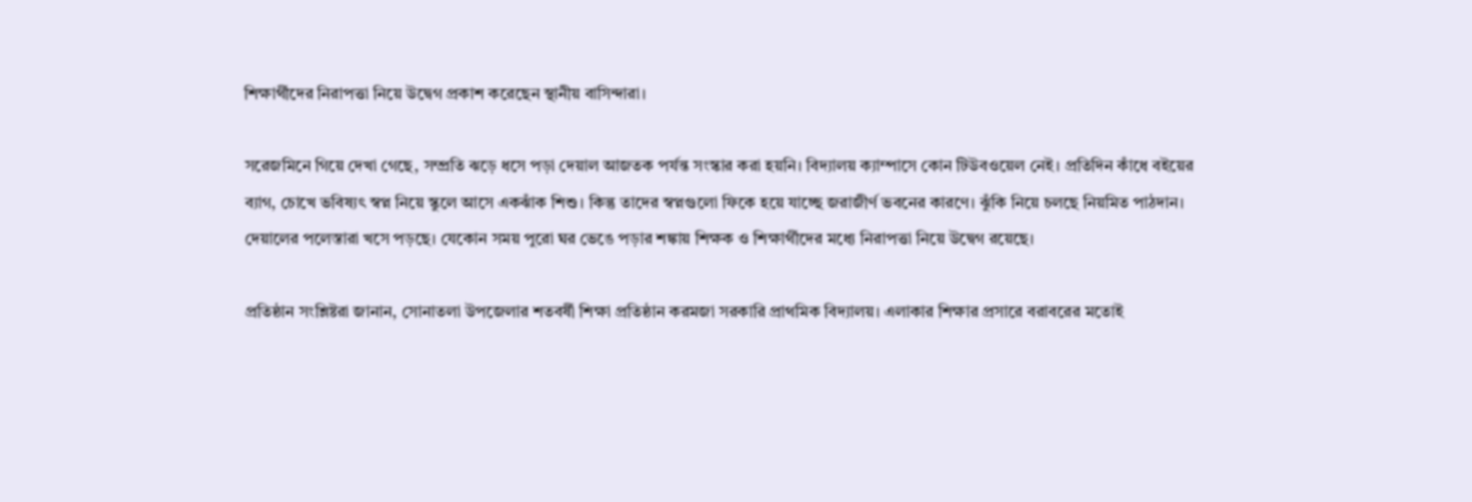শিক্ষার্থীদের নিরাপত্তা নিয়ে উদ্বেগ প্রকাশ করেছেন স্থানীয় বাসিন্দারা।

সরেজমিনে গিয়ে দেখা গেছে, সম্প্রতি ঝড়ে ধসে পড়া দেয়াল আজতক পর্যন্ত সংস্কার করা হয়নি। বিদ্যালয় ক্যাম্পাসে কোন টিউবওয়েল নেই। প্রতিদিন কাঁধে বইয়ের ব্যাগ, চোখে ভবিষ্যৎ স্বপ্ন নিয়ে স্কুলে আসে একঝাঁক শিশু। কিন্তু তাদের স্বপ্নগুলো ফিকে হয়ে যাচ্ছে জরাজীর্ণ ভবনের কারণে। ঝুঁকি নিয়ে চলছে নিয়মিত পাঠদান। দেয়ালের পলেস্তারা খসে পড়ছে। যেকোন সময় পুরো ঘর ভেঙে পড়ার শঙ্কায় শিক্ষক ও শিক্ষার্থীদের মধ্যে নিরাপত্তা নিয়ে উদ্বেগ রয়েছে।

প্রতিষ্ঠান সংশ্লিষ্টরা জানান, সোনাতলা উপজেলার শতবর্ষী শিক্ষা প্রতিষ্ঠান করমজা সরকারি প্রাথমিক বিদ্যালয়। এলাকার শিক্ষার প্রসারে বরাবরের মতোই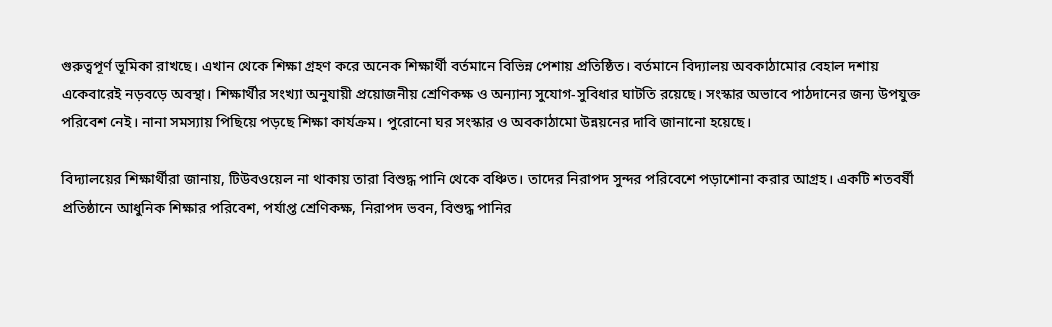গুরুত্বপূর্ণ ভূমিকা রাখছে। এখান থেকে শিক্ষা গ্রহণ করে অনেক শিক্ষার্থী বর্তমানে বিভিন্ন পেশায় প্রতিষ্ঠিত। বর্তমানে বিদ্যালয় অবকাঠামোর বেহাল দশায় একেবারেই নড়বড়ে অবস্থা। শিক্ষার্থীর সংখ্যা অনুযায়ী প্রয়োজনীয় শ্রেণিকক্ষ ও অন্যান্য সুযোগ-সুবিধার ঘাটতি রয়েছে। সংস্কার অভাবে পাঠদানের জন্য উপযুক্ত পরিবেশ নেই। নানা সমস্যায় পিছিয়ে পড়ছে শিক্ষা কার্যক্রম। পুরোনো ঘর সংস্কার ও অবকাঠামো উন্নয়নের দাবি জানানো হয়েছে।

বিদ্যালয়ের শিক্ষার্থীরা জানায়, টিউবওয়েল না থাকায় তারা বিশুদ্ধ পানি থেকে বঞ্চিত। তাদের নিরাপদ সুন্দর পরিবেশে পড়াশোনা করার আগ্রহ। একটি শতবর্ষী প্রতিষ্ঠানে আধুনিক শিক্ষার পরিবেশ, পর্যাপ্ত শ্রেণিকক্ষ, নিরাপদ ভবন, বিশুদ্ধ পানির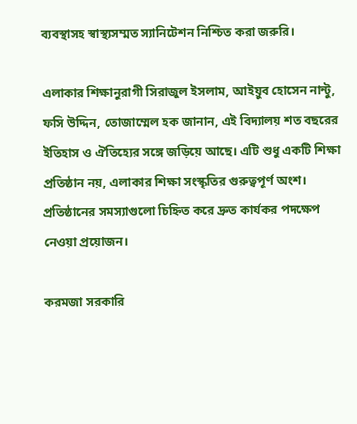ব্যবস্থাসহ স্বাস্থ্যসম্মত স্যানিটেশন নিশ্চিত করা জরুরি।

এলাকার শিক্ষানুরাগী সিরাজুল ইসলাম, আইয়ুব হোসেন নান্টু, ফসি উদ্দিন, তোজাম্মেল হক জানান, এই বিদ্যালয় শত বছরের ইতিহাস ও ঐতিহ্যের সঙ্গে জড়িয়ে আছে। এটি শুধু একটি শিক্ষা প্রতিষ্ঠান নয়, এলাকার শিক্ষা সংস্কৃতির গুরুত্বপূর্ণ অংশ। প্রতিষ্ঠানের সমস্যাগুলো চিহ্নিত করে দ্রুত কার্যকর পদক্ষেপ নেওয়া প্রয়োজন।

করমজা সরকারি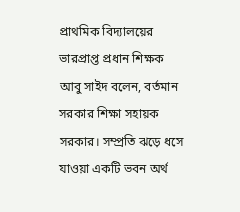প্রাথমিক বিদ্যালয়ের ভারপ্রাপ্ত প্রধান শিক্ষক আবু সাইদ বলেন, বর্তমান সরকার শিক্ষা সহায়ক সরকার। সম্প্রতি ঝড়ে ধসে যাওয়া একটি ভবন অর্থ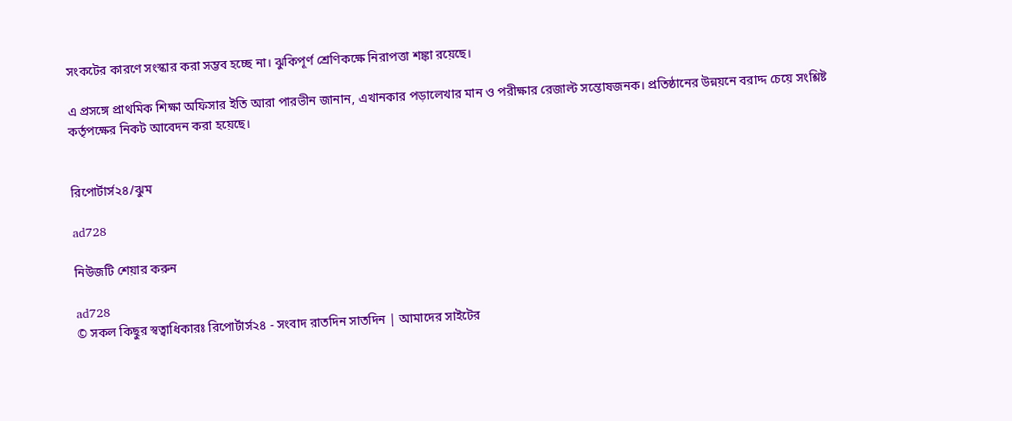সংকটের কারণে সংস্কার করা সম্ভব হচ্ছে না। ঝুকিপূর্ণ শ্রেণিকক্ষে নিরাপত্তা শঙ্কা রয়েছে।

এ প্রসঙ্গে প্রাথমিক শিক্ষা অফিসার ইতি আরা পারভীন জানান, এখানকার পড়ালেখার মান ও পরীক্ষার রেজাল্ট সন্তোষজনক। প্রতিষ্ঠানের উন্নয়নে বরাদ্দ চেয়ে সংশ্লিষ্ট কর্তৃপক্ষের নিকট আবেদন করা হয়েছে।


রিপোর্টার্স২৪/ঝুম

ad728

নিউজটি শেয়ার করুন

ad728
© সকল কিছুর স্বত্বাধিকারঃ রিপোর্টার্স২৪ - সংবাদ রাতদিন সাতদিন | আমাদের সাইটের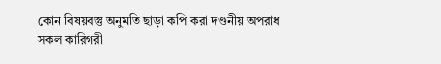কোন বিষয়বস্তু অনুমতি ছাড়া কপি করা দণ্ডনীয় অপরাধ
সকল কারিগরী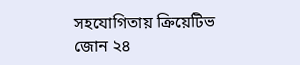সহযোগিতায় ক্রিয়েটিভ জোন ২৪